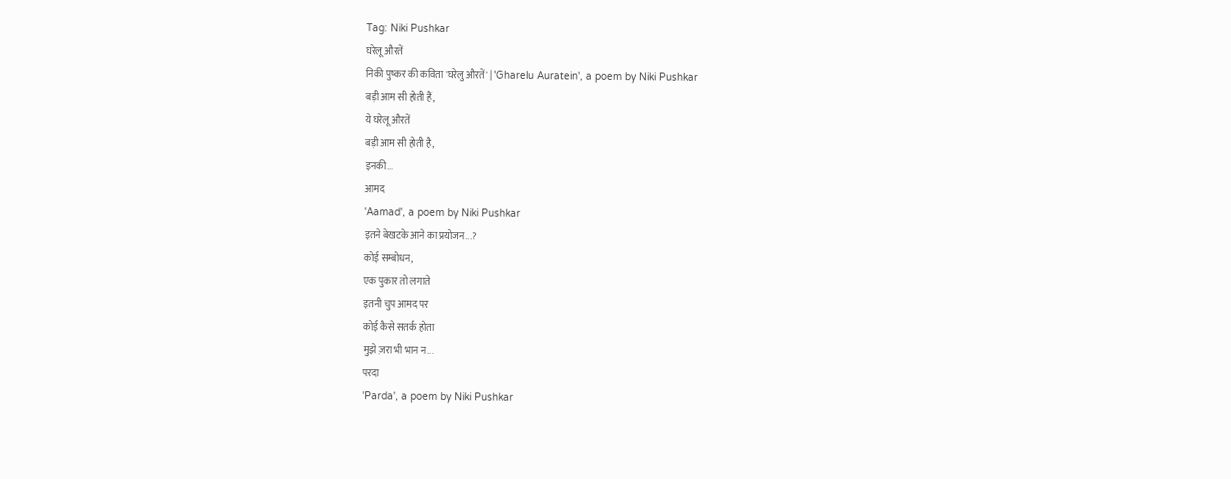Tag: Niki Pushkar
घरेलू औरतें
निकी पुष्कर की कविता 'घरेलु औरतें' | 'Gharelu Auratein', a poem by Niki Pushkar
बड़ी आम सी होती हैं,
ये घरेलू औरतें
बड़ी आम सी होती है,
इनकी...
आमद
'Aamad', a poem by Niki Pushkar
इतने बेखटके आने का प्रयोजन...?
कोई सम्बोधन,
एक पुकार तो लगाते
इतनी चुप आमद पर
कोई कैसे सतर्क होता
मुझे ज़रा भी भान न...
परदा
'Parda', a poem by Niki Pushkar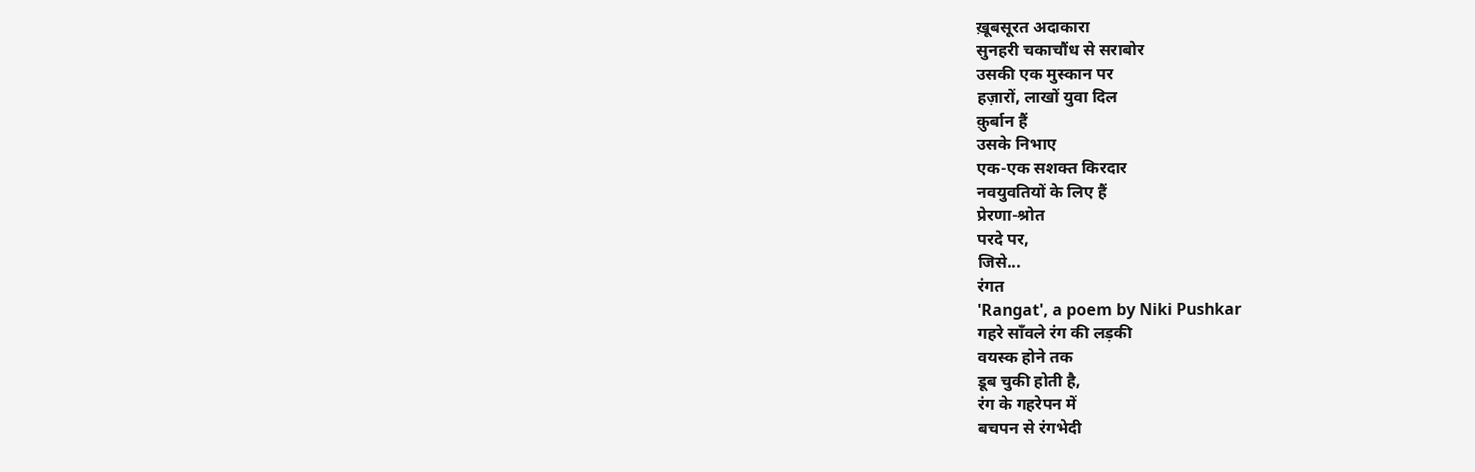ख़ूबसूरत अदाकारा
सुनहरी चकाचौंध से सराबोर
उसकी एक मुस्कान पर
हज़ारों, लाखों युवा दिल
क़ुर्बान हैं
उसके निभाए
एक-एक सशक्त किरदार
नवयुवतियों के लिए हैं
प्रेरणा-श्रोत
परदे पर,
जिसे...
रंगत
'Rangat', a poem by Niki Pushkar
गहरे साँवले रंग की लड़की
वयस्क होने तक
डूब चुकी होती है,
रंग के गहरेपन में
बचपन से रंगभेदी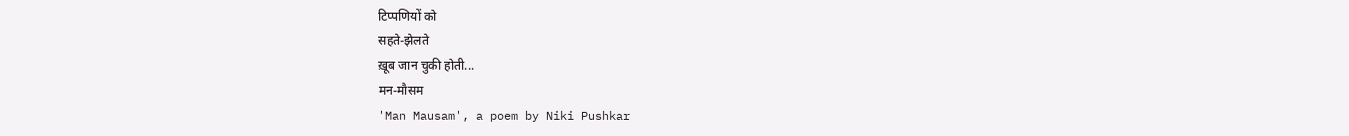टिप्पणियों को
सहते-झेलते
ख़ूब जान चुकी होती...
मन-मौसम
'Man Mausam', a poem by Niki Pushkar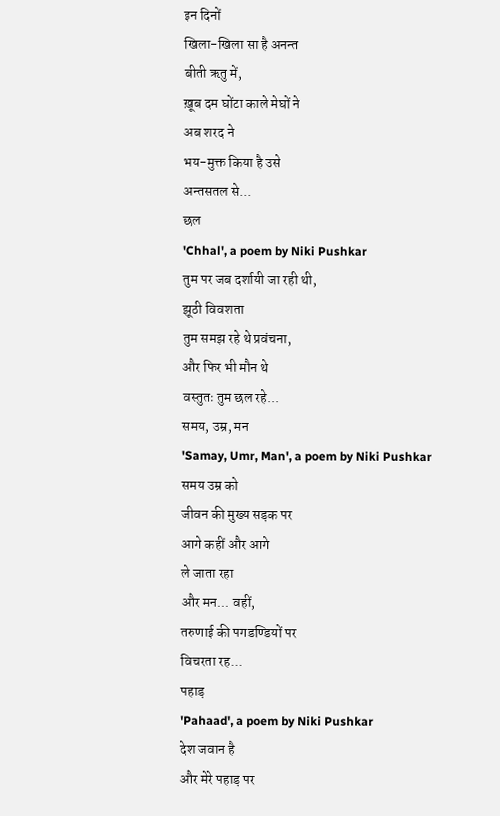इन दिनों
खिला-खिला सा है अनन्त
बीती ऋतु में,
ख़ूब दम घोंटा काले मेघों ने
अब शरद ने
भय-मुक्त किया है उसे
अन्तसतल से...
छल
'Chhal', a poem by Niki Pushkar
तुम पर जब दर्शायी जा रही थी,
झूठी विवशता
तुम समझ रहे थे प्रवंचना,
और फिर भी मौन थे
वस्तुतः तुम छल रहे...
समय, उम्र, मन
'Samay, Umr, Man', a poem by Niki Pushkar
समय उम्र को
जीवन की मुख्य सड़क पर
आगे कहीं और आगे
ले जाता रहा
और मन... वहीं,
तरुणाई की पगडण्डियों पर
विचरता रह...
पहाड़
'Pahaad', a poem by Niki Pushkar
देश जवान है
और मेरे पहाड़ पर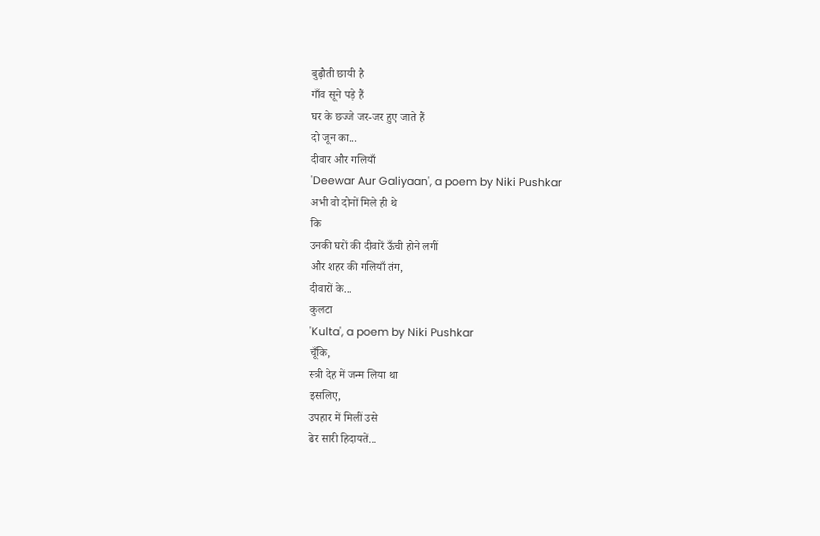बुढ़ौती छायी है
गाँव सूने पड़े हैं
घर के छज्जे जर-जर हुए जाते हैं
दो जून का...
दीवार और गलियाँ
'Deewar Aur Galiyaan', a poem by Niki Pushkar
अभी वो दोनों मिले ही थे
कि
उनकी घरों की दीवारें ऊँची होने लगीं
और शहर की गलियाँ तंग,
दीवारों के...
कुलटा
'Kulta', a poem by Niki Pushkar
चूँकि,
स्त्री देह में जन्म लिया था
इसलिए,
उपहार में मिलीं उसे
ढेर सारी हिदायतें...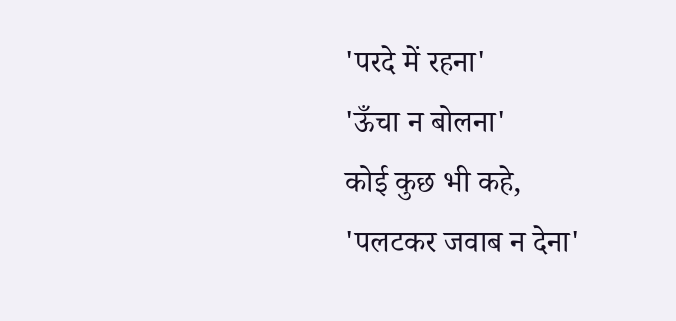'परदे में रहना'
'ऊँचा न बोलना'
कोई कुछ भी कहे,
'पलटकर जवाब न देना'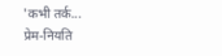'कभी तर्क...
प्रेम-नियति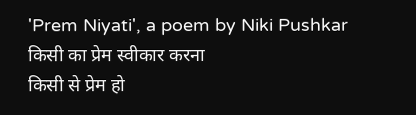'Prem Niyati', a poem by Niki Pushkar
किसी का प्रेम स्वीकार करना
किसी से प्रेम हो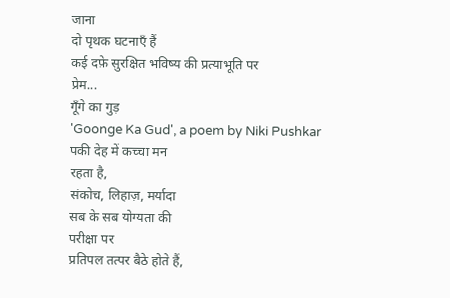जाना
दो पृथक घटनाएँ हैं
कई दफ़े सुरक्षित भविष्य की प्रत्याभूति पर
प्रेम...
गूँगे का गुड़
'Goonge Ka Gud', a poem by Niki Pushkar
पकी देह में कच्चा मन
रहता है,
संकोच, लिहाज़, मर्यादा
सब के सब योग्यता की
परीक्षा पर
प्रतिपल तत्पर बैठे होते हैं,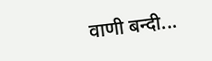वाणी बन्दी...